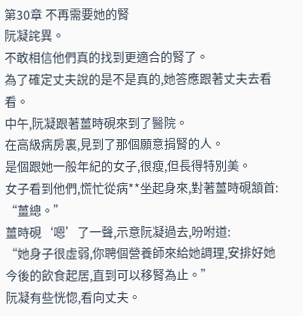第30章 不再需要她的腎
阮凝詫異。
不敢相信他們真的找到更適合的腎了。
為了確定丈夫說的是不是真的,她答應跟著丈夫去看看。
中午,阮凝跟著薑時硯來到了醫院。
在高級病房裏,見到了那個願意捐腎的人。
是個跟她一般年紀的女子,很瘦,但長得特別美。
女子看到他們,慌忙從病**坐起身來,對著薑時硯頷首:
“薑總。”
薑時硯‘嗯’了一聲,示意阮凝過去,吩咐道:
“她身子很虛弱,你聘個營養師來給她調理,安排好她今後的飲食起居,直到可以移腎為止。”
阮凝有些恍惚,看向丈夫。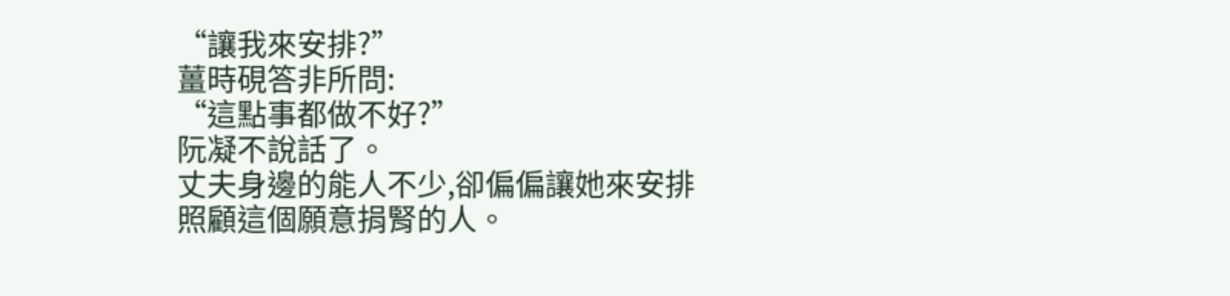“讓我來安排?”
薑時硯答非所問:
“這點事都做不好?”
阮凝不說話了。
丈夫身邊的能人不少,卻偏偏讓她來安排照顧這個願意捐腎的人。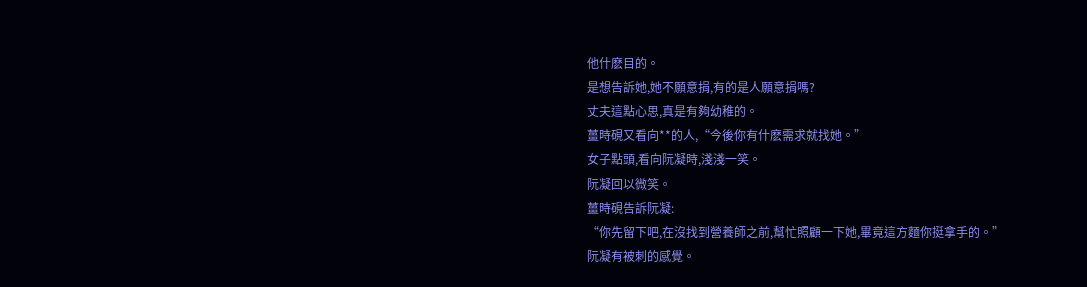他什麽目的。
是想告訴她,她不願意捐,有的是人願意捐嗎?
丈夫這點心思,真是有夠幼稚的。
薑時硯又看向**的人,“今後你有什麽需求就找她。”
女子點頭,看向阮凝時,淺淺一笑。
阮凝回以微笑。
薑時硯告訴阮凝:
“你先留下吧,在沒找到營養師之前,幫忙照顧一下她,畢竟這方麵你挺拿手的。”
阮凝有被刺的感覺。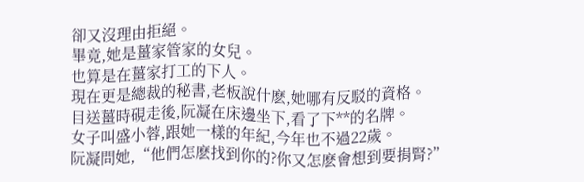卻又沒理由拒絕。
畢竟,她是薑家管家的女兒。
也算是在薑家打工的下人。
現在更是總裁的秘書,老板說什麽,她哪有反駁的資格。
目送薑時硯走後,阮凝在床邊坐下,看了下**的名牌。
女子叫盛小蓉,跟她一樣的年紀,今年也不過22歲。
阮凝問她,“他們怎麽找到你的?你又怎麽會想到要捐腎?”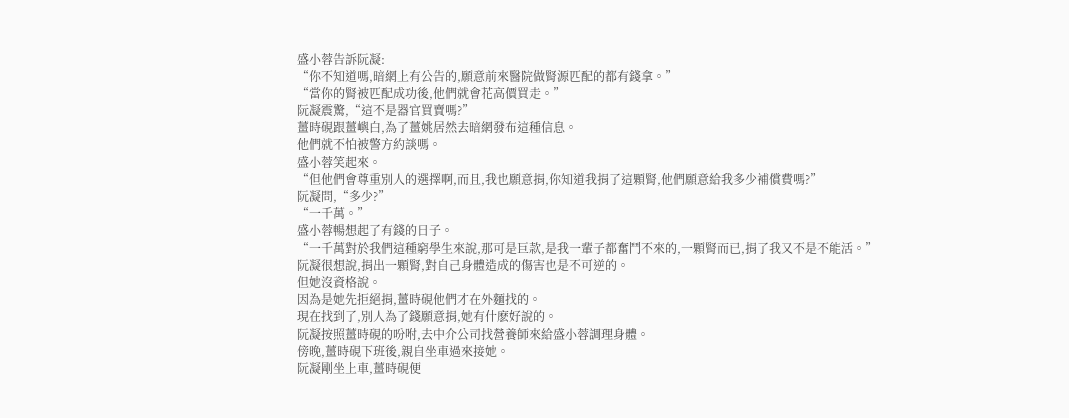盛小蓉告訴阮凝:
“你不知道嗎,暗網上有公告的,願意前來醫院做腎源匹配的都有錢拿。”
“當你的腎被匹配成功後,他們就會花高價買走。”
阮凝震驚,“這不是器官買賣嗎?”
薑時硯跟薑嶼白,為了薑姚居然去暗網發布這種信息。
他們就不怕被警方約談嗎。
盛小蓉笑起來。
“但他們會尊重別人的選擇啊,而且,我也願意捐,你知道我捐了這顆腎,他們願意給我多少補償費嗎?”
阮凝問,“多少?”
“一千萬。”
盛小蓉暢想起了有錢的日子。
“一千萬對於我們這種窮學生來說,那可是巨款,是我一輩子都奮鬥不來的,一顆腎而已,捐了我又不是不能活。”
阮凝很想說,捐出一顆腎,對自己身體造成的傷害也是不可逆的。
但她沒資格說。
因為是她先拒絕捐,薑時硯他們才在外麵找的。
現在找到了,別人為了錢願意捐,她有什麽好說的。
阮凝按照薑時硯的吩咐,去中介公司找營養師來給盛小蓉調理身體。
傍晚,薑時硯下班後,親自坐車過來接她。
阮凝剛坐上車,薑時硯便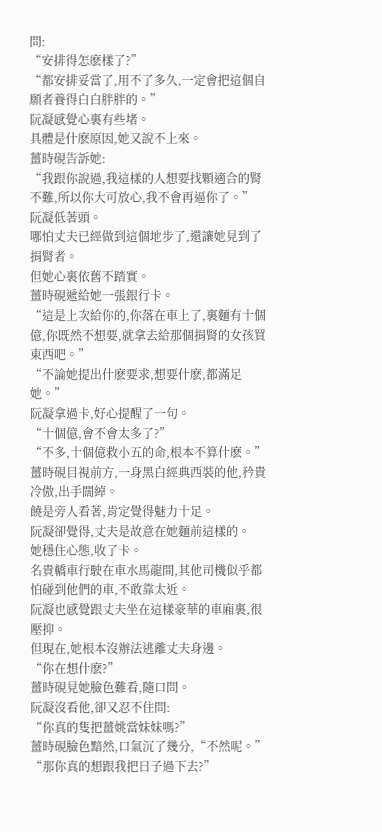問:
“安排得怎麽樣了?”
“都安排妥當了,用不了多久,一定會把這個自願者養得白白胖胖的。”
阮凝感覺心裏有些堵。
具體是什麽原因,她又說不上來。
薑時硯告訴她:
“我跟你說過,我這樣的人想要找顆適合的腎不難,所以你大可放心,我不會再逼你了。”
阮凝低著頭。
哪怕丈夫已經做到這個地步了,還讓她見到了捐腎者。
但她心裏依舊不踏實。
薑時硯遞給她一張銀行卡。
“這是上次給你的,你落在車上了,裏麵有十個億,你既然不想要,就拿去給那個捐腎的女孩買東西吧。”
“不論她提出什麽要求,想要什麽,都滿足她。”
阮凝拿過卡,好心提醒了一句。
“十個億,會不會太多了?”
“不多,十個億救小五的命,根本不算什麽。”
薑時硯目視前方,一身黑白經典西裝的他,矜貴冷傲,出手闊綽。
饒是旁人看著,肯定覺得魅力十足。
阮凝卻覺得,丈夫是故意在她麵前這樣的。
她穩住心態,收了卡。
名貴轎車行駛在車水馬龍間,其他司機似乎都怕碰到他們的車,不敢靠太近。
阮凝也感覺跟丈夫坐在這樣豪華的車廂裏,很壓抑。
但現在,她根本沒辦法逃離丈夫身邊。
“你在想什麽?”
薑時硯見她臉色難看,隨口問。
阮凝沒看他,卻又忍不住問:
“你真的隻把薑姚當妹妹嗎?”
薑時硯臉色黯然,口氣沉了幾分,“不然呢。”
“那你真的想跟我把日子過下去?”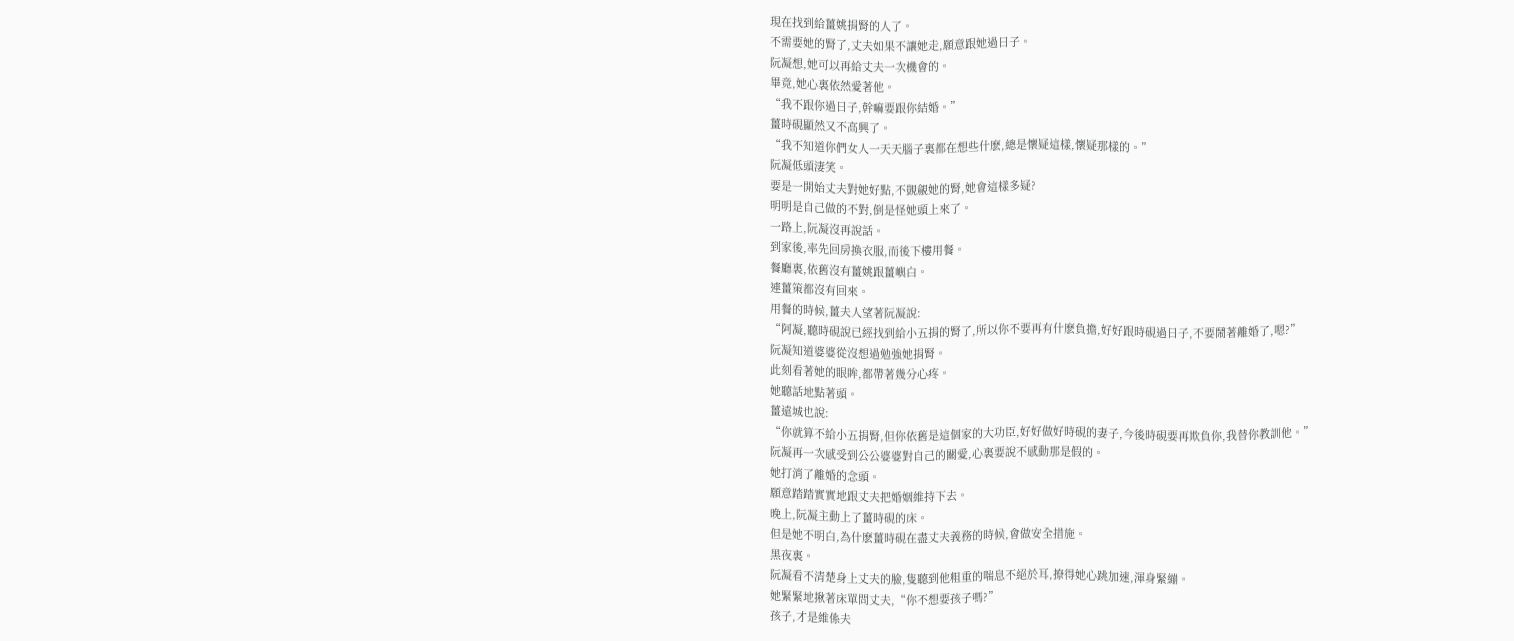現在找到給薑姚捐腎的人了。
不需要她的腎了,丈夫如果不讓她走,願意跟她過日子。
阮凝想,她可以再給丈夫一次機會的。
畢竟,她心裏依然愛著他。
“我不跟你過日子,幹嘛要跟你結婚。”
薑時硯顯然又不高興了。
“我不知道你們女人一天天腦子裏都在想些什麽,總是懷疑這樣,懷疑那樣的。”
阮凝低頭淒笑。
要是一開始丈夫對她好點,不覬覦她的腎,她會這樣多疑?
明明是自己做的不對,倒是怪她頭上來了。
一路上,阮凝沒再說話。
到家後,率先回房換衣服,而後下樓用餐。
餐廳裏,依舊沒有薑姚跟薑嶼白。
連薑策都沒有回來。
用餐的時候,薑夫人望著阮凝說:
“阿凝,聽時硯說已經找到給小五捐的腎了,所以你不要再有什麽負擔,好好跟時硯過日子,不要鬧著離婚了,嗯?”
阮凝知道婆婆從沒想過勉強她捐腎。
此刻看著她的眼眸,都帶著幾分心疼。
她聽話地點著頭。
薑遠城也說:
“你就算不給小五捐腎,但你依舊是這個家的大功臣,好好做好時硯的妻子,今後時硯要再欺負你,我替你教訓他。”
阮凝再一次感受到公公婆婆對自己的關愛,心裏要說不感動那是假的。
她打消了離婚的念頭。
願意踏踏實實地跟丈夫把婚姻維持下去。
晚上,阮凝主動上了薑時硯的床。
但是她不明白,為什麽薑時硯在盡丈夫義務的時候,會做安全措施。
黑夜裏。
阮凝看不清楚身上丈夫的臉,隻聽到他粗重的喘息不絕於耳,撩得她心跳加速,渾身緊繃。
她緊緊地揪著床單問丈夫,“你不想要孩子嗎?”
孩子,才是維係夫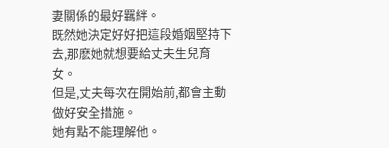妻關係的最好羈絆。
既然她決定好好把這段婚姻堅持下去,那麽她就想要給丈夫生兒育女。
但是,丈夫每次在開始前,都會主動做好安全措施。
她有點不能理解他。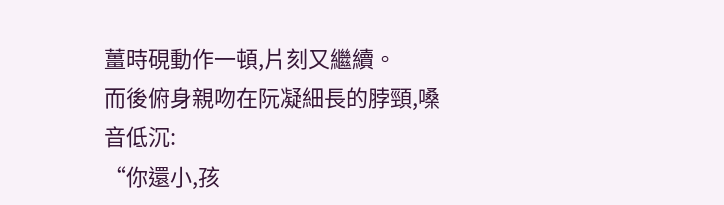薑時硯動作一頓,片刻又繼續。
而後俯身親吻在阮凝細長的脖頸,嗓音低沉:
“你還小,孩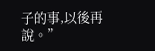子的事,以後再說。”